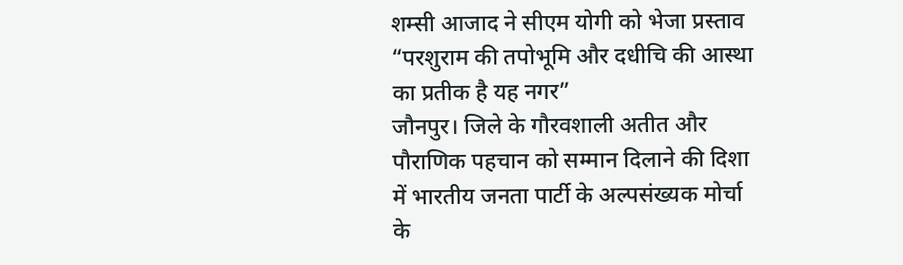शम्सी आजाद ने सीएम योगी को भेजा प्रस्ताव
“परशुराम की तपोभूमि और दधीचि की आस्था का प्रतीक है यह नगर”
जौनपुर। जिले के गौरवशाली अतीत और पौराणिक पहचान को सम्मान दिलाने की दिशा में भारतीय जनता पार्टी के अल्पसंख्यक मोर्चा के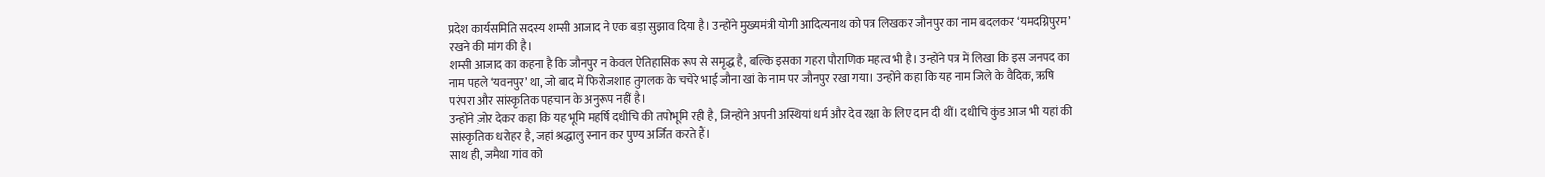प्रदेश कार्यसमिति सदस्य शम्सी आजाद ने एक बड़ा सुझाव दिया है। उन्होंने मुख्यमंत्री योगी आदित्यनाथ को पत्र लिखकर जौनपुर का नाम बदलकर ‘यमदग्निपुरम’ रखने की मांग की है।
शम्सी आजाद का कहना है कि जौनपुर न केवल ऐतिहासिक रूप से समृद्ध है, बल्कि इसका गहरा पौराणिक महत्व भी है। उन्होंने पत्र में लिखा कि इस जनपद का नाम पहले ‘यवनपुर’ था, जो बाद में फिरोजशाह तुगलक के चचेरे भाई जौना खां के नाम पर जौनपुर रखा गया। उन्होंने कहा कि यह नाम जिले के वैदिक, ऋषि परंपरा और सांस्कृतिक पहचान के अनुरूप नहीं है।
उन्होंने ज़ोर देकर कहा कि यह भूमि महर्षि दधीचि की तपोभूमि रही है, जिन्होंने अपनी अस्थियां धर्म और देव रक्षा के लिए दान दी थीं। दधीचि कुंड आज भी यहां की सांस्कृतिक धरोहर है, जहां श्रद्धालु स्नान कर पुण्य अर्जित करते हैं।
साथ ही, जमैथा गांव को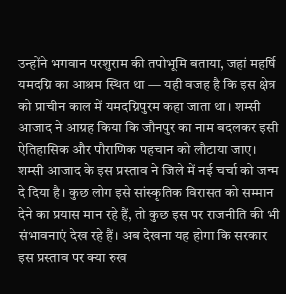उन्होंने भगवान परशुराम की तपोभूमि बताया, जहां महर्षि यमदग्नि का आश्रम स्थित था — यही वजह है कि इस क्षेत्र को प्राचीन काल में यमदग्निपुरम कहा जाता था। शम्सी आजाद ने आग्रह किया कि जौनपुर का नाम बदलकर इसी ऐतिहासिक और पौराणिक पहचान को लौटाया जाए।
शम्सी आजाद के इस प्रस्ताव ने जिले में नई चर्चा को जन्म दे दिया है। कुछ लोग इसे सांस्कृतिक विरासत को सम्मान देने का प्रयास मान रहे हैं, तो कुछ इस पर राजनीति की भी संभावनाएं देख रहे हैं। अब देखना यह होगा कि सरकार इस प्रस्ताव पर क्या रुख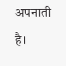अपनाती है।